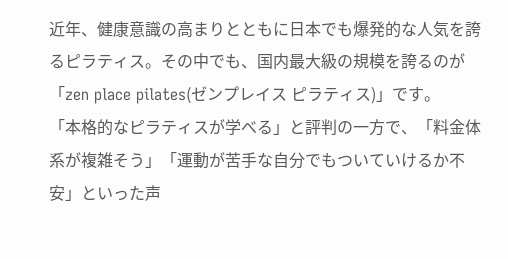近年、健康意識の高まりとともに日本でも爆発的な人気を誇るピラティス。その中でも、国内最大級の規模を誇るのが「zen place pilates(ゼンプレイス ピラティス)」です。
「本格的なピラティスが学べる」と評判の一方で、「料金体系が複雑そう」「運動が苦手な自分でもついていけるか不安」といった声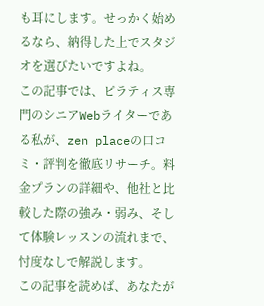も耳にします。せっかく始めるなら、納得した上でスタジオを選びたいですよね。
この記事では、ピラティス専門のシニアWebライターである私が、zen placeの口コミ・評判を徹底リサーチ。料金プランの詳細や、他社と比較した際の強み・弱み、そして体験レッスンの流れまで、忖度なしで解説します。
この記事を読めば、あなたが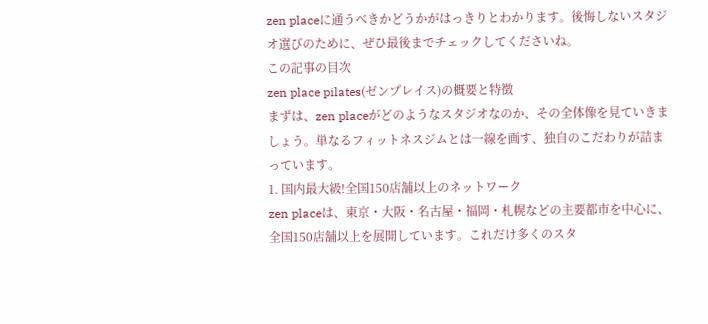zen placeに通うべきかどうかがはっきりとわかります。後悔しないスタジオ選びのために、ぜひ最後までチェックしてくださいね。
この記事の目次
zen place pilates(ゼンプレイス)の概要と特徴
まずは、zen placeがどのようなスタジオなのか、その全体像を見ていきましょう。単なるフィットネスジムとは一線を画す、独自のこだわりが詰まっています。
1. 国内最大級!全国150店舗以上のネットワーク
zen placeは、東京・大阪・名古屋・福岡・札幌などの主要都市を中心に、全国150店舗以上を展開しています。これだけ多くのスタ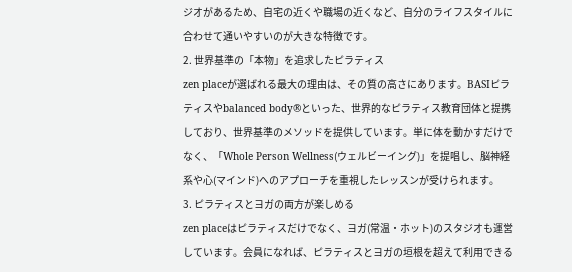ジオがあるため、自宅の近くや職場の近くなど、自分のライフスタイルに合わせて通いやすいのが大きな特徴です。
2. 世界基準の「本物」を追求したピラティス
zen placeが選ばれる最大の理由は、その質の高さにあります。BASIピラティスやbalanced body®といった、世界的なピラティス教育団体と提携しており、世界基準のメソッドを提供しています。単に体を動かすだけでなく、「Whole Person Wellness(ウェルビーイング)」を提唱し、脳神経系や心(マインド)へのアプローチを重視したレッスンが受けられます。
3. ピラティスとヨガの両方が楽しめる
zen placeはピラティスだけでなく、ヨガ(常温・ホット)のスタジオも運営しています。会員になれば、ピラティスとヨガの垣根を超えて利用できる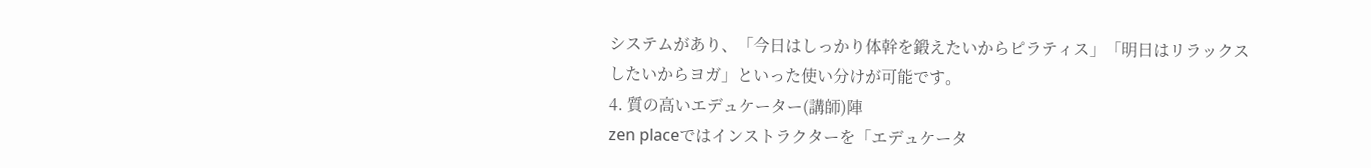システムがあり、「今日はしっかり体幹を鍛えたいからピラティス」「明日はリラックスしたいからヨガ」といった使い分けが可能です。
4. 質の高いエデュケーター(講師)陣
zen placeではインストラクターを「エデュケータ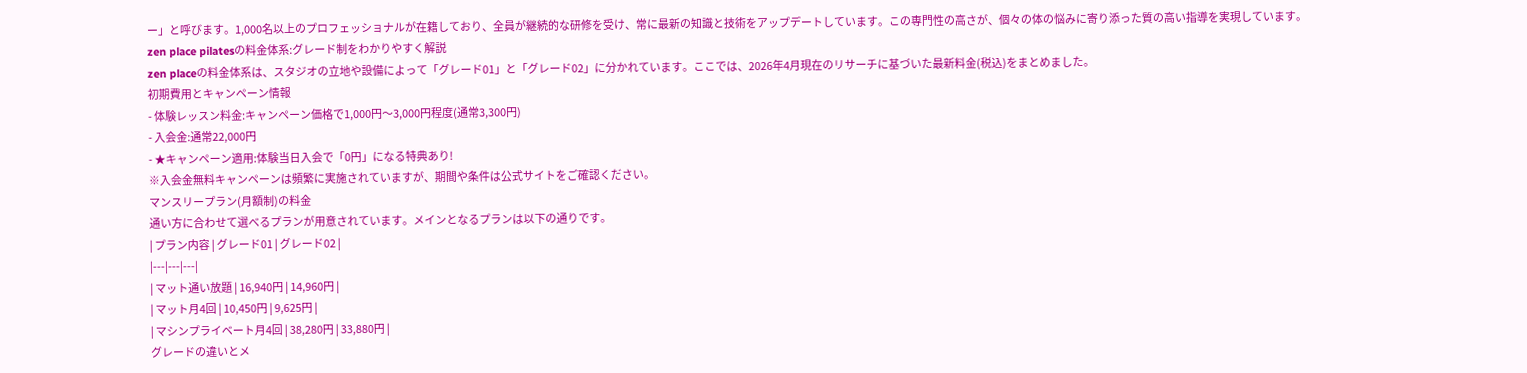ー」と呼びます。1,000名以上のプロフェッショナルが在籍しており、全員が継続的な研修を受け、常に最新の知識と技術をアップデートしています。この専門性の高さが、個々の体の悩みに寄り添った質の高い指導を実現しています。
zen place pilatesの料金体系:グレード制をわかりやすく解説
zen placeの料金体系は、スタジオの立地や設備によって「グレード01」と「グレード02」に分かれています。ここでは、2026年4月現在のリサーチに基づいた最新料金(税込)をまとめました。
初期費用とキャンペーン情報
- 体験レッスン料金:キャンペーン価格で1,000円〜3,000円程度(通常3,300円)
- 入会金:通常22,000円
- ★キャンペーン適用:体験当日入会で「0円」になる特典あり!
※入会金無料キャンペーンは頻繁に実施されていますが、期間や条件は公式サイトをご確認ください。
マンスリープラン(月額制)の料金
通い方に合わせて選べるプランが用意されています。メインとなるプランは以下の通りです。
| プラン内容 | グレード01 | グレード02 |
|---|---|---|
| マット通い放題 | 16,940円 | 14,960円 |
| マット月4回 | 10,450円 | 9,625円 |
| マシンプライベート月4回 | 38,280円 | 33,880円 |
グレードの違いとメ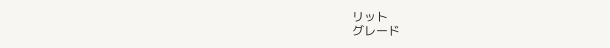リット
グレード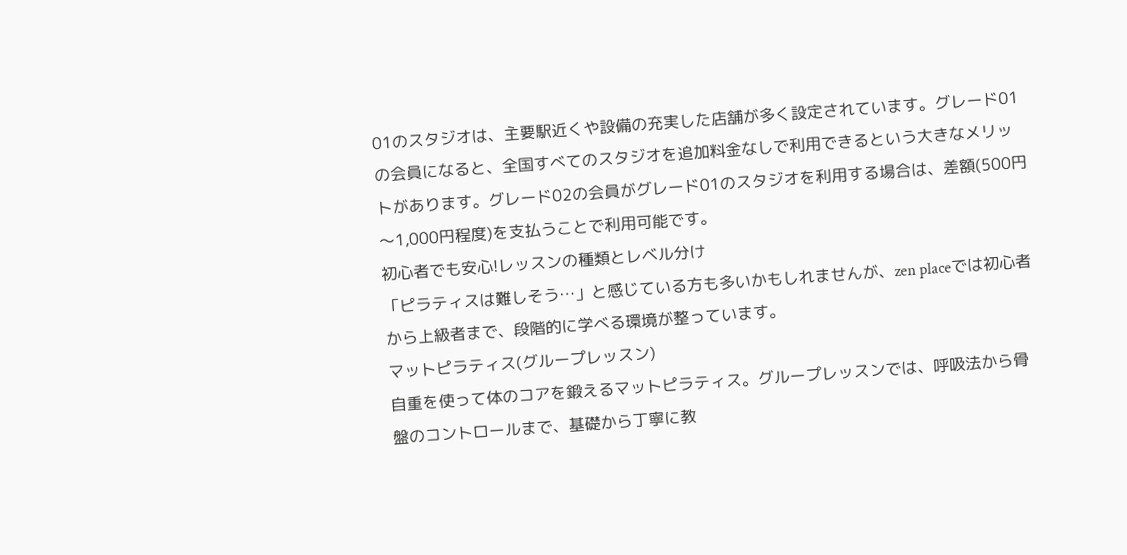01のスタジオは、主要駅近くや設備の充実した店舗が多く設定されています。グレード01の会員になると、全国すべてのスタジオを追加料金なしで利用できるという大きなメリットがあります。グレード02の会員がグレード01のスタジオを利用する場合は、差額(500円〜1,000円程度)を支払うことで利用可能です。
初心者でも安心!レッスンの種類とレベル分け
「ピラティスは難しそう…」と感じている方も多いかもしれませんが、zen placeでは初心者から上級者まで、段階的に学べる環境が整っています。
マットピラティス(グループレッスン)
自重を使って体のコアを鍛えるマットピラティス。グループレッスンでは、呼吸法から骨盤のコントロールまで、基礎から丁寧に教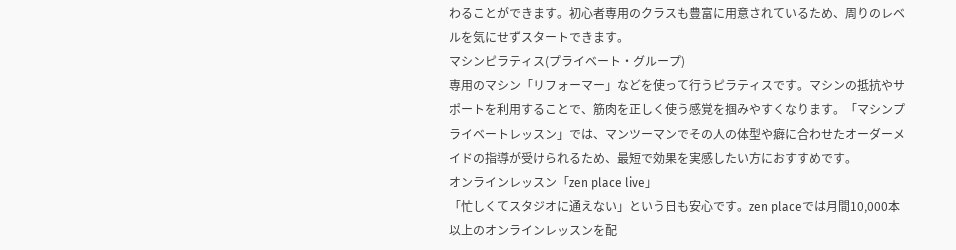わることができます。初心者専用のクラスも豊富に用意されているため、周りのレベルを気にせずスタートできます。
マシンピラティス(プライベート・グループ)
専用のマシン「リフォーマー」などを使って行うピラティスです。マシンの抵抗やサポートを利用することで、筋肉を正しく使う感覚を掴みやすくなります。「マシンプライベートレッスン」では、マンツーマンでその人の体型や癖に合わせたオーダーメイドの指導が受けられるため、最短で効果を実感したい方におすすめです。
オンラインレッスン「zen place live」
「忙しくてスタジオに通えない」という日も安心です。zen placeでは月間10,000本以上のオンラインレッスンを配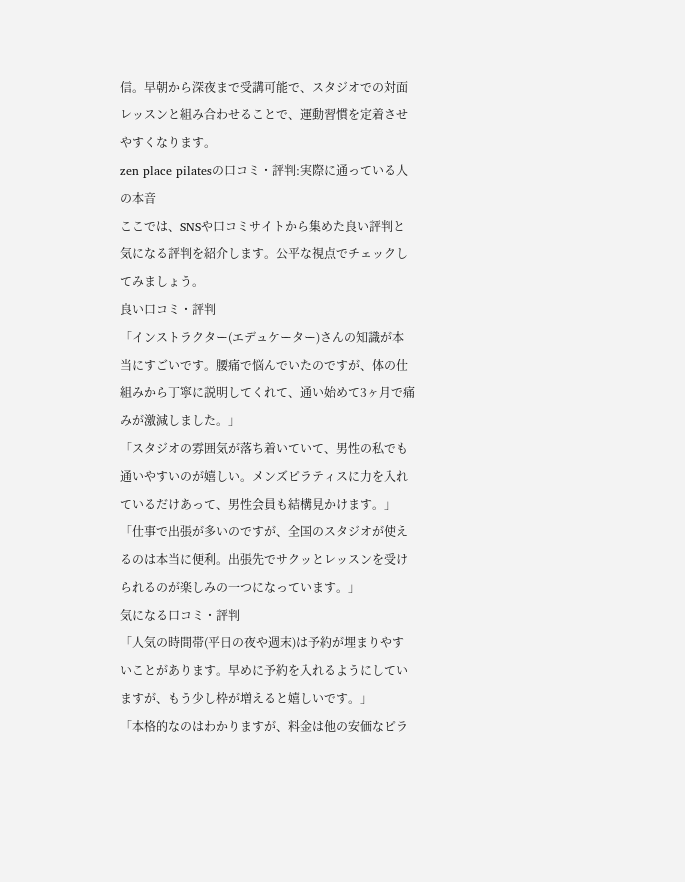信。早朝から深夜まで受講可能で、スタジオでの対面レッスンと組み合わせることで、運動習慣を定着させやすくなります。
zen place pilatesの口コミ・評判:実際に通っている人の本音
ここでは、SNSや口コミサイトから集めた良い評判と気になる評判を紹介します。公平な視点でチェックしてみましょう。
良い口コミ・評判
「インストラクター(エデュケーター)さんの知識が本当にすごいです。腰痛で悩んでいたのですが、体の仕組みから丁寧に説明してくれて、通い始めて3ヶ月で痛みが激減しました。」
「スタジオの雰囲気が落ち着いていて、男性の私でも通いやすいのが嬉しい。メンズピラティスに力を入れているだけあって、男性会員も結構見かけます。」
「仕事で出張が多いのですが、全国のスタジオが使えるのは本当に便利。出張先でサクッとレッスンを受けられるのが楽しみの一つになっています。」
気になる口コミ・評判
「人気の時間帯(平日の夜や週末)は予約が埋まりやすいことがあります。早めに予約を入れるようにしていますが、もう少し枠が増えると嬉しいです。」
「本格的なのはわかりますが、料金は他の安価なピラ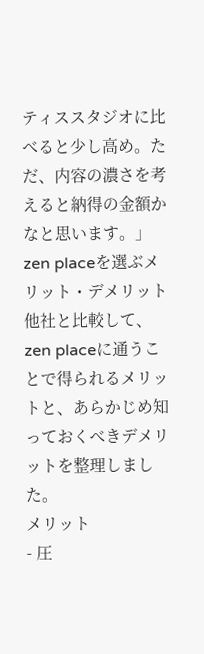ティススタジオに比べると少し高め。ただ、内容の濃さを考えると納得の金額かなと思います。」
zen placeを選ぶメリット・デメリット
他社と比較して、zen placeに通うことで得られるメリットと、あらかじめ知っておくべきデメリットを整理しました。
メリット
- 圧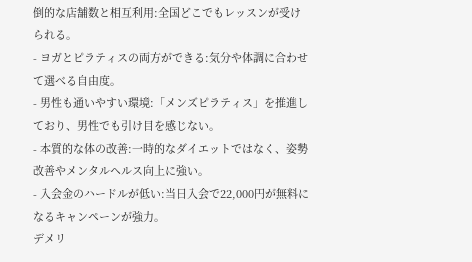倒的な店舗数と相互利用:全国どこでもレッスンが受けられる。
- ヨガとピラティスの両方ができる:気分や体調に合わせて選べる自由度。
- 男性も通いやすい環境:「メンズピラティス」を推進しており、男性でも引け目を感じない。
- 本質的な体の改善:一時的なダイエットではなく、姿勢改善やメンタルヘルス向上に強い。
- 入会金のハードルが低い:当日入会で22,000円が無料になるキャンペーンが強力。
デメリ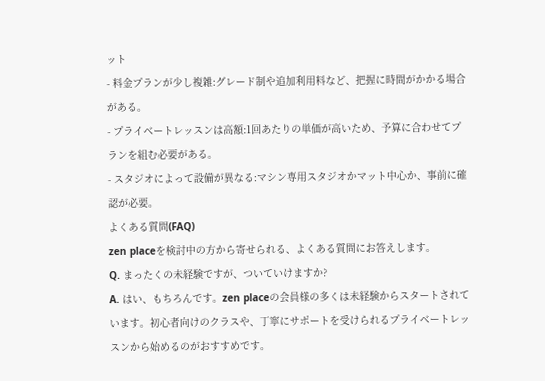ット
- 料金プランが少し複雑:グレード制や追加利用料など、把握に時間がかかる場合がある。
- プライベートレッスンは高額:1回あたりの単価が高いため、予算に合わせてプランを組む必要がある。
- スタジオによって設備が異なる:マシン専用スタジオかマット中心か、事前に確認が必要。
よくある質問(FAQ)
zen placeを検討中の方から寄せられる、よくある質問にお答えします。
Q. まったくの未経験ですが、ついていけますか?
A. はい、もちろんです。zen placeの会員様の多くは未経験からスタートされています。初心者向けのクラスや、丁寧にサポートを受けられるプライベートレッスンから始めるのがおすすめです。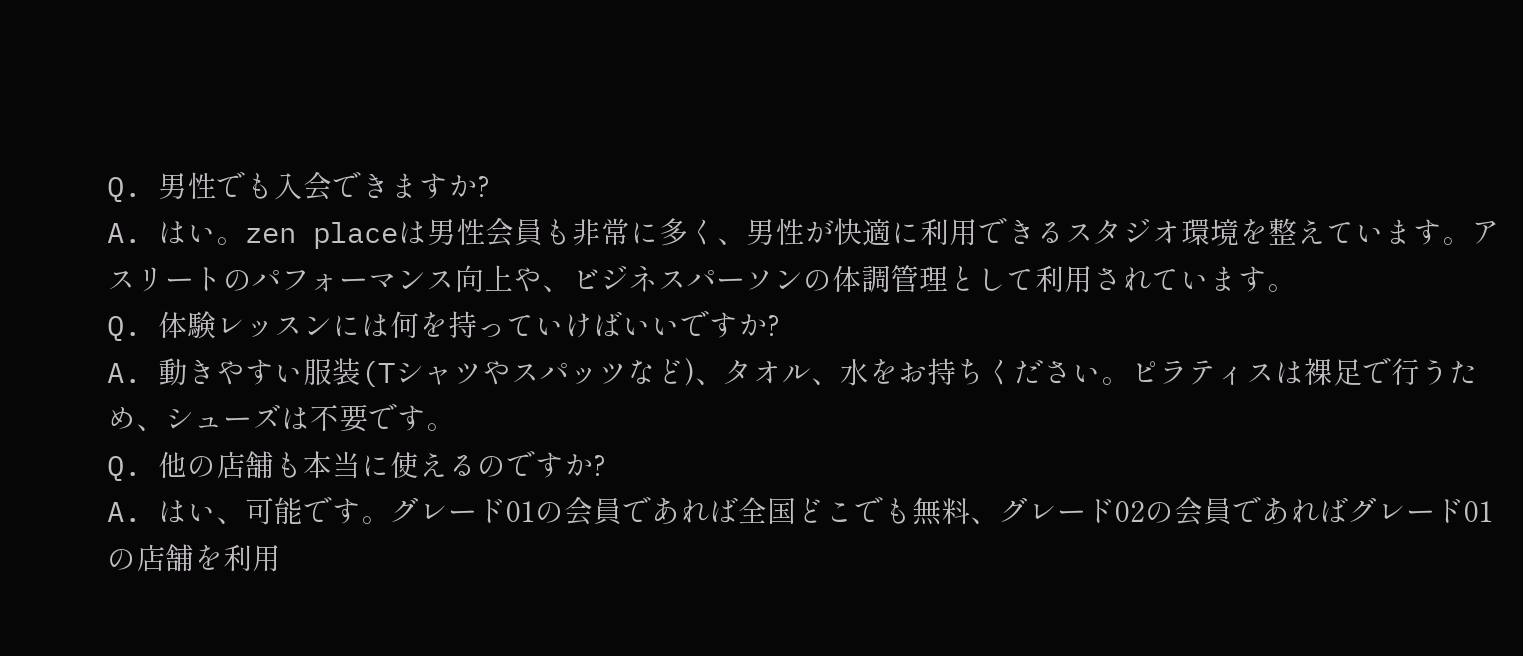Q. 男性でも入会できますか?
A. はい。zen placeは男性会員も非常に多く、男性が快適に利用できるスタジオ環境を整えています。アスリートのパフォーマンス向上や、ビジネスパーソンの体調管理として利用されています。
Q. 体験レッスンには何を持っていけばいいですか?
A. 動きやすい服装(Tシャツやスパッツなど)、タオル、水をお持ちください。ピラティスは裸足で行うため、シューズは不要です。
Q. 他の店舗も本当に使えるのですか?
A. はい、可能です。グレード01の会員であれば全国どこでも無料、グレード02の会員であればグレード01の店舗を利用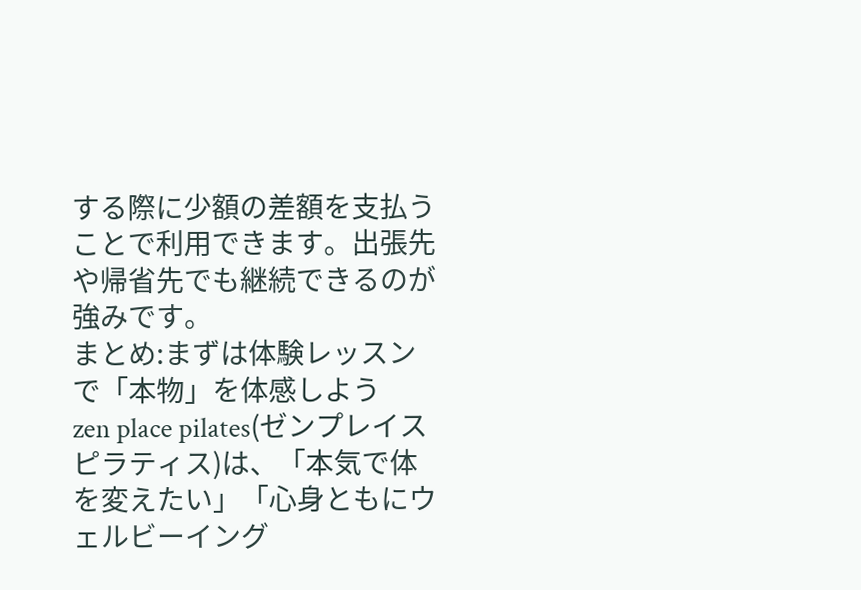する際に少額の差額を支払うことで利用できます。出張先や帰省先でも継続できるのが強みです。
まとめ:まずは体験レッスンで「本物」を体感しよう
zen place pilates(ゼンプレイス ピラティス)は、「本気で体を変えたい」「心身ともにウェルビーイング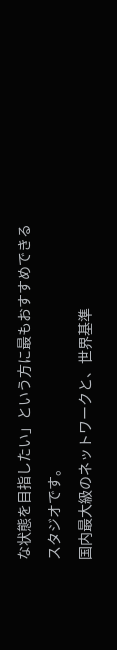な状態を目指したい」という方に最もおすすめできるスタジオです。
国内最大級のネットワークと、世界基準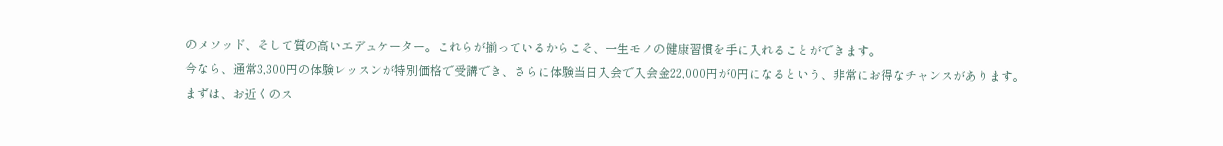のメソッド、そして質の高いエデュケーター。これらが揃っているからこそ、一生モノの健康習慣を手に入れることができます。
今なら、通常3,300円の体験レッスンが特別価格で受講でき、さらに体験当日入会で入会金22,000円が0円になるという、非常にお得なチャンスがあります。
まずは、お近くのス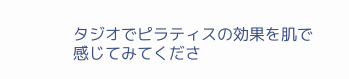タジオでピラティスの効果を肌で感じてみてくださ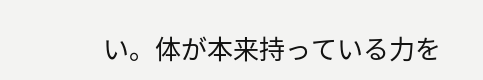い。体が本来持っている力を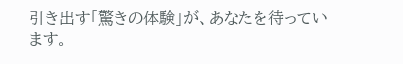引き出す「驚きの体験」が、あなたを待っています。